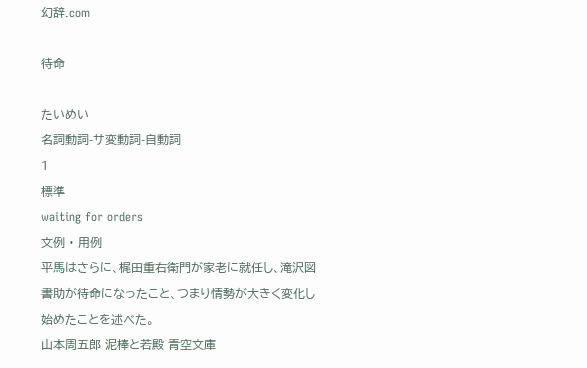幻辞.com

待命

たいめい
名詞動詞-サ変動詞-自動詞
1
標準
waiting for orders
文例 · 用例
平馬はさらに、梶田重右衛門が家老に就任し、滝沢図書助が待命になったこと、つまり情勢が大きく変化し始めたことを述べた。
山本周五郎 泥棒と若殿 青空文庫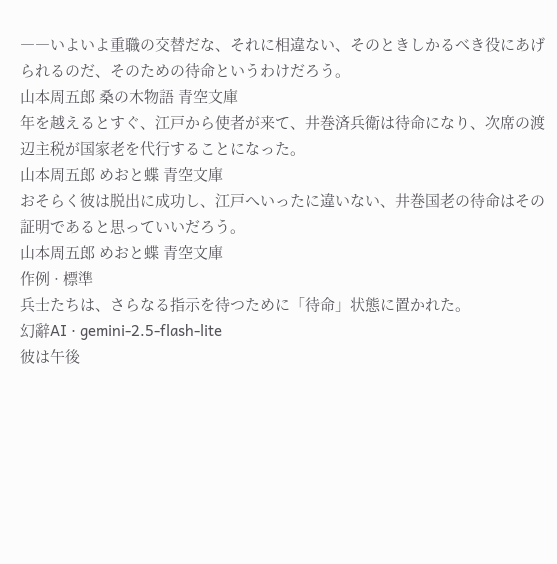――いよいよ重職の交替だな、それに相違ない、そのときしかるべき役にあげられるのだ、そのための待命というわけだろう。
山本周五郎 桑の木物語 青空文庫
年を越えるとすぐ、江戸から使者が来て、井巻済兵衛は待命になり、次席の渡辺主税が国家老を代行することになった。
山本周五郎 めおと蝶 青空文庫
おそらく彼は脱出に成功し、江戸へいったに違いない、井巻国老の待命はその証明であると思っていいだろう。
山本周五郎 めおと蝶 青空文庫
作例 · 標準
兵士たちは、さらなる指示を待つために「待命」状態に置かれた。
幻辭AI · gemini-2.5-flash-lite
彼は午後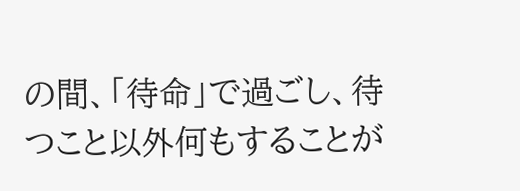の間、「待命」で過ごし、待つこと以外何もすることが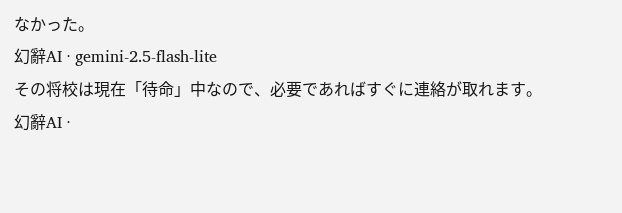なかった。
幻辭AI · gemini-2.5-flash-lite
その将校は現在「待命」中なので、必要であればすぐに連絡が取れます。
幻辭AI ·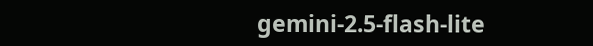gemini-2.5-flash-lite